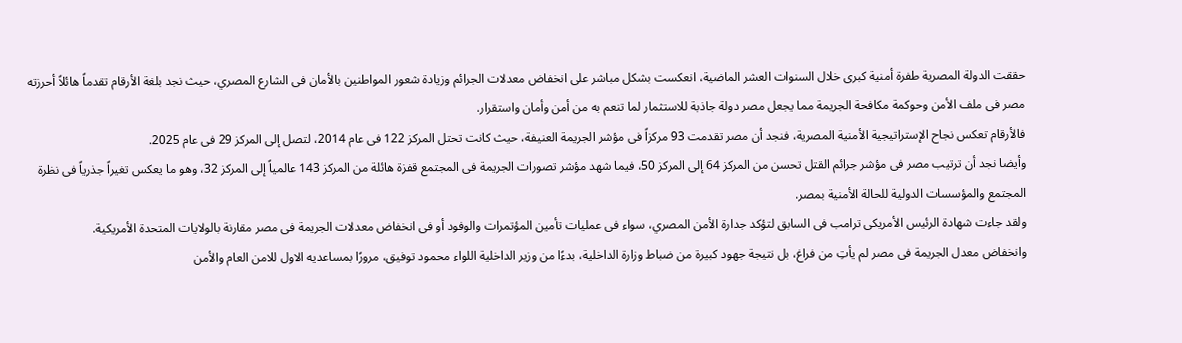حققت الدولة المصرية طفرة أمنية كبرى خلال السنوات العشر الماضية، انعكست بشكل مباشر على انخفاض معدلات الجرائم وزيادة شعور المواطنين بالأمان فى الشارع المصري، حيث نجد بلغة الأرقام تقدماً هائلاً أحرزته مصر فى ملف الأمن وحوكمة مكافحة الجريمة مما يجعل مصر دولة جاذبة للاستثمار لما تنعم به من أمن وأمان واستقرار.
فالأرقام تعكس نجاح الإستراتيجية الأمنية المصرية، فنجد أن مصر تقدمت 93 مركزاً فى مؤشر الجريمة العنيفة، حيث كانت تحتل المركز 122 فى عام 2014، لتصل إلى المركز 29 فى عام 2025.
وأيضا نجد أن ترتيب مصر فى مؤشر جرائم القتل تحسن من المركز 64 إلى المركز 50، فيما شهد مؤشر تصورات الجريمة فى المجتمع قفزة هائلة من المركز 143 عالمياً إلى المركز 32، وهو ما يعكس تغيراً جذرياً فى نظرة المجتمع والمؤسسات الدولية للحالة الأمنية بمصر.
ولقد جاءت شهادة الرئيس الأمريكى ترامب فى السابق لتؤكد جدارة الأمن المصري، سواء فى عمليات تأمين المؤتمرات والوفود أو فى انخفاض معدلات الجريمة فى مصر مقارنة بالولايات المتحدة الأمريكية.
وانخفاض معدل الجريمة فى مصر لم يأتِ من فراغ، بل نتيجة جهود كبيرة من ضباط وزارة الداخلية، بدءًا من وزير الداخلية اللواء محمود توفيق، مرورًا بمساعديه الاول للامن العام والأمن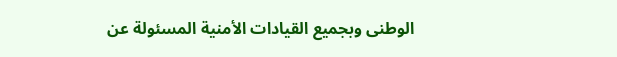الوطنى وبجميع القيادات الأمنية المسئولة عن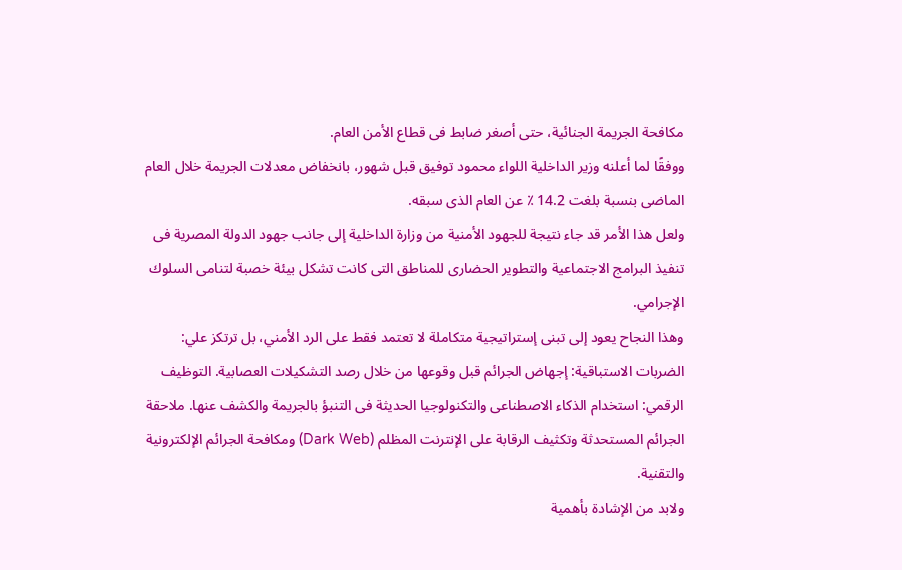مكافحة الجريمة الجنائية، حتى أصغر ضابط فى قطاع الأمن العام.
ووفقًا لما أعلنه وزير الداخلية اللواء محمود توفيق قبل شهور، بانخفاض معدلات الجريمة خلال العام الماضى بنسبة بلغت 14.2 ٪ عن العام الذى سبقه.
ولعل هذا الأمر قد جاء نتيجة للجهود الأمنية من وزارة الداخلية إلى جانب جهود الدولة المصرية فى تنفيذ البرامج الاجتماعية والتطوير الحضارى للمناطق التى كانت تشكل بيئة خصبة لتنامى السلوك الإجرامي.
وهذا النجاح يعود إلى تبنى إستراتيجية متكاملة لا تعتمد فقط على الرد الأمني، بل ترتكز علي: الضربات الاستباقية: إجهاض الجرائم قبل وقوعها من خلال رصد التشكيلات العصابية. التوظيف الرقمي: استخدام الذكاء الاصطناعى والتكنولوجيا الحديثة فى التنبؤ بالجريمة والكشف عنها. ملاحقة الجرائم المستحدثة وتكثيف الرقابة على الإنترنت المظلم (Dark Web) ومكافحة الجرائم الإلكترونية والتقنية.
ولابد من الإشادة بأهمية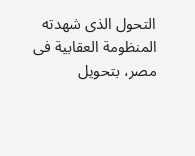التحول الذى شهدته المنظومة العقابية فى مصر، بتحويل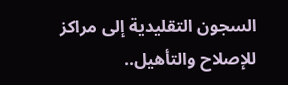السجون التقليدية إلى مراكز للإصلاح والتأهيل..